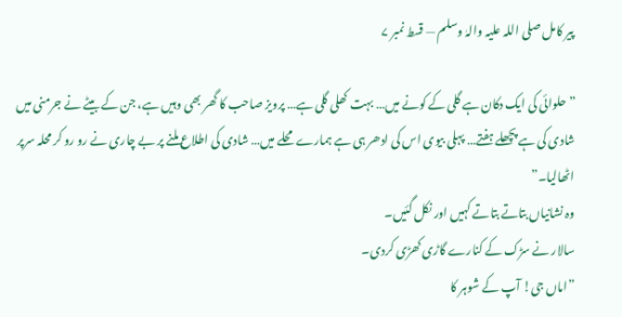پیر کامل صلی اللہ علیہ والہٰ وسلم — قسط نمبر ۷

”حلوائی کی ایک دکان ہے گلی کے کونے میں… بہت کھلی گلی ہے… پرویز صاحب کا گھر بھی وہیں ہے، جن کے بیٹے نے جرمنی میں شادی کی ہے پچھلے ہفتے… پہلی بیوی اس کی ادھر ہی ہے ہمارے محلے میں… شادی کی اطلاع ملنے پر بے چاری نے رو رو کر محلہ سرپر اٹھالیا۔”
وہ نشانیاں بتاتے بتاتے کہیں اور نکل گئیں۔
سالار نے سڑک کے کنارے گاڑی کھڑی کردی۔
”اماں جی! آپ کے شوہر کا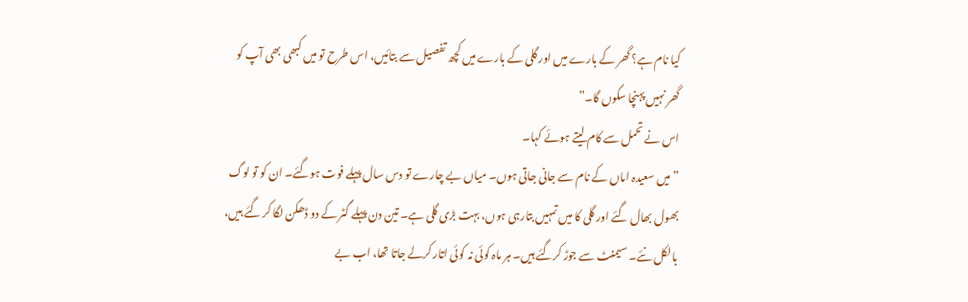کیا نام ہے؟ گھر کے بارے میں اور گلی کے بارے میں کچھ تفصیل سے بتائیں، اس طرح تو میں کبھی بھی آپ کو گھر نہیں پہنچا سکوں گا۔”
اس نے تحمل سے کام لیتے ہوئے کہا۔
”میں سعیدہ اماں کے نام سے جانی جاتی ہوں۔ میاں بے چارے تو دس سال پہلے فوت ہوگئے۔ ان کو تو لوگ بھول بھال گئے اور گلی کا میں تمہیں بتارہی ہوں، بہت بڑی گلی ہے۔ تین دن پہلے گٹر کے دو ڈھکن لگا کر گئے ہیں، بالکل نئے۔ سیمنٹ سے جوڑ کرگئے ہیں۔ ہر ماہ کوئی نہ کوئی اتار کرلے جاتا تھا، اب بے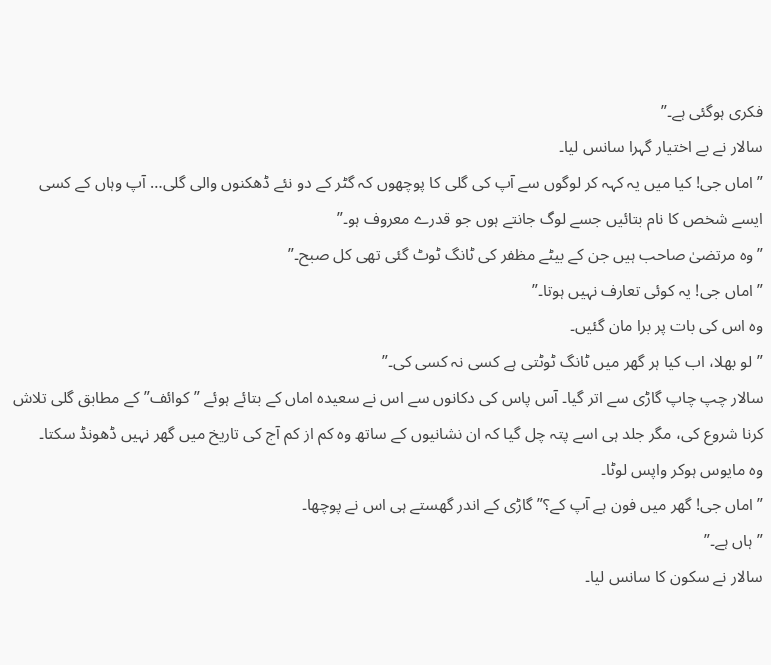فکری ہوگئی ہے۔”
سالار نے بے اختیار گہرا سانس لیا۔
”اماں جی! کیا میں یہ کہہ کر لوگوں سے آپ کی گلی کا پوچھوں کہ گٹر کے دو نئے ڈھکنوں والی گلی… آپ وہاں کے کسی ایسے شخص کا نام بتائیں جسے لوگ جانتے ہوں جو قدرے معروف ہو۔”
”وہ مرتضیٰ صاحب ہیں جن کے بیٹے مظفر کی ٹانگ ٹوٹ گئی تھی کل صبح۔”
”اماں جی! یہ کوئی تعارف نہیں ہوتا۔”
وہ اس کی بات پر برا مان گئیں۔
”لو بھلا، اب کیا ہر گھر میں ٹانگ ٹوٹتی ہے کسی نہ کسی کی۔”
سالار چپ چاپ گاڑی سے اتر گیا۔ آس پاس کی دکانوں سے اس نے سعیدہ اماں کے بتائے ہوئے ”کوائف” کے مطابق گلی تلاش کرنا شروع کی، مگر جلد ہی اسے پتہ چل گیا کہ ان نشانیوں کے ساتھ وہ کم از کم آج کی تاریخ میں گھر نہیں ڈھونڈ سکتا۔
وہ مایوس ہوکر واپس لوٹا۔
”اماں جی! گھر میں فون ہے آپ کے؟” گاڑی کے اندر گھستے ہی اس نے پوچھا۔
”ہاں ہے۔”
سالار نے سکون کا سانس لیا۔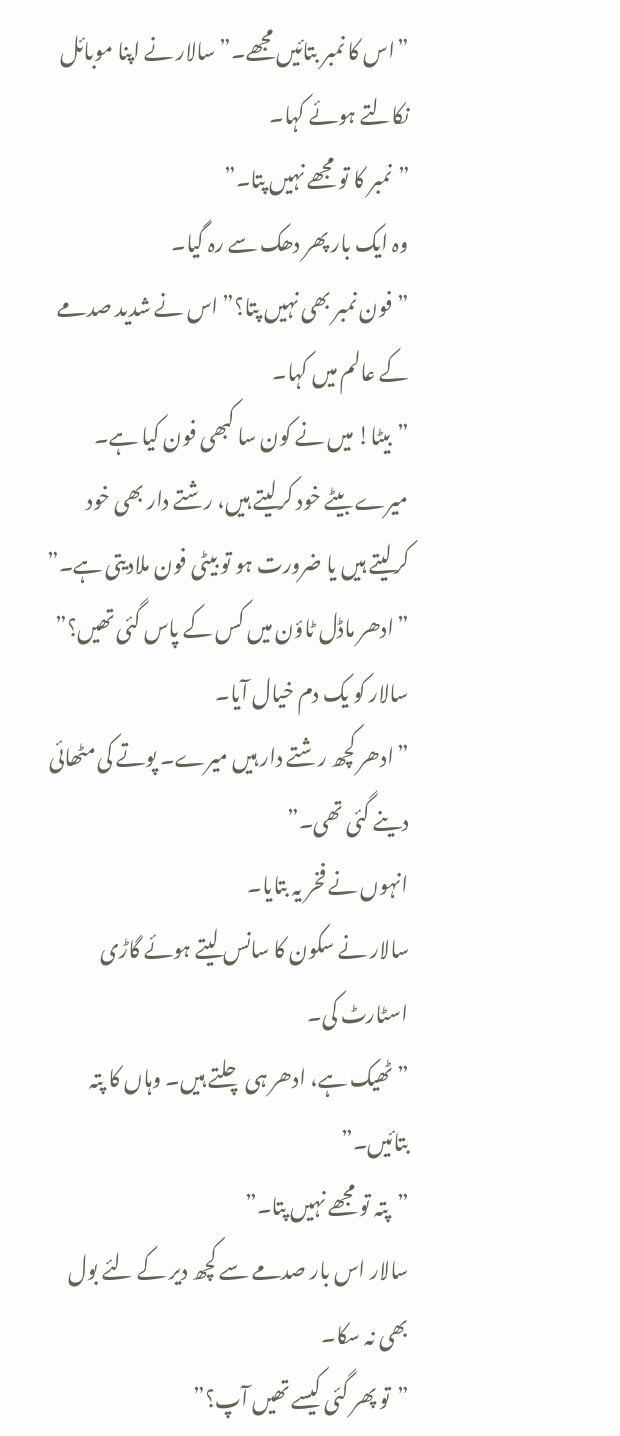”اس کا نمبر بتائیں مجھے۔” سالار نے اپنا موبائل نکالتے ہوئے کہا۔
”نمبر کا تو مجھے نہیں پتا۔”
وہ ایک بار پھر دھک سے رہ گیا۔
”فون نمبر بھی نہیں پتا؟” اس نے شدید صدمے کے عالم میں کہا۔
”بیٹا! میں نے کون سا کبھی فون کیا ہے۔ میرے بیٹے خود کرلیتے ہیں، رشتے دار بھی خود کرلیتے ہیں یا ضرورت ہو تو بیٹی فون ملادیتی ہے۔”
”ادھر ماڈل ٹاؤن میں کس کے پاس گئی تھیں؟”
سالار کو یک دم خیال آیا۔
”ادھر کچھ رشتے دار ہیں میرے۔ پوتے کی مٹھائی دینے گئی تھی۔”
انہوں نے فخر یہ بتایا۔
سالار نے سکون کا سانس لیتے ہوئے گاڑی اسٹارٹ کی۔
”ٹھیک ہے، ادھر ہی چلتے ہیں۔ وہاں کا پتہ بتائیں۔”
”پتہ تو مجھے نہیں پتا۔”
سالار اس بار صدمے سے کچھ دیر کے لئے بول بھی نہ سکا۔
”تو پھر گئی کیسے تھیں آپ؟”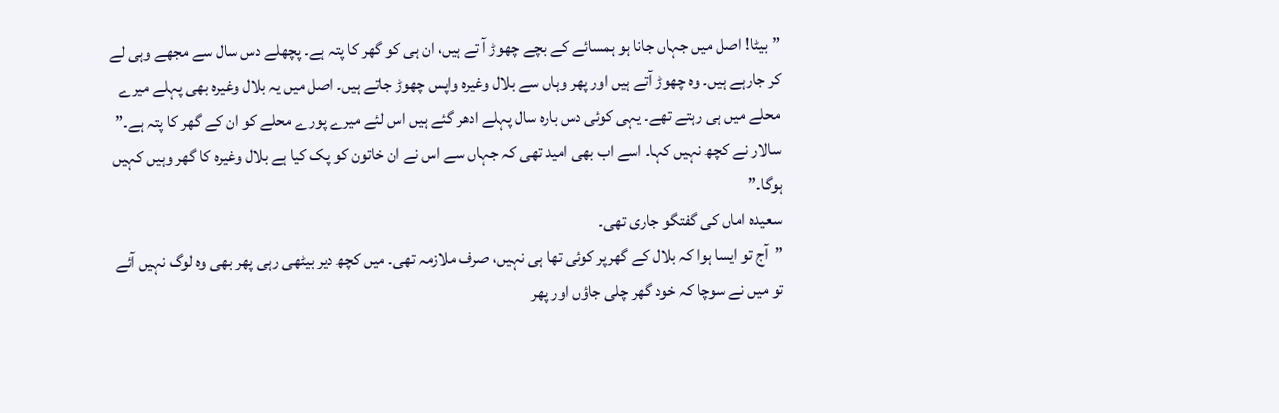”بیٹا! اصل میں جہاں جانا ہو ہمسائے کے بچے چھوڑ آ تے ہیں، ان ہی کو گھر کا پتہ ہے۔ پچھلے دس سال سے مجھے وہی لے کر جارہے ہیں۔ وہ چھوڑ آتے ہیں اور پھر وہاں سے بلال وغیرہ واپس چھوڑ جاتے ہیں۔ اصل میں یہ بلال وغیرہ بھی پہلے میرے محلے میں ہی رہتے تھے۔ یہی کوئی دس بارہ سال پہلے ادھر گئے ہیں اس لئے میرے پورے محلے کو ان کے گھر کا پتہ ہے۔”
سالار نے کچھ نہیں کہا۔ اسے اب بھی امید تھی کہ جہاں سے اس نے ان خاتون کو پک کیا ہے بلال وغیرہ کا گھر وہیں کہیں ہوگا۔”
سعیدہ اماں کی گفتگو جاری تھی۔
”آج تو ایسا ہوا کہ بلال کے گھرپر کوئی تھا ہی نہیں، صرف ملازمہ تھی۔ میں کچھ دیر بیٹھی رہی پھر بھی وہ لوگ نہیں آئے تو میں نے سوچا کہ خود گھر چلی جاؤں اور پھر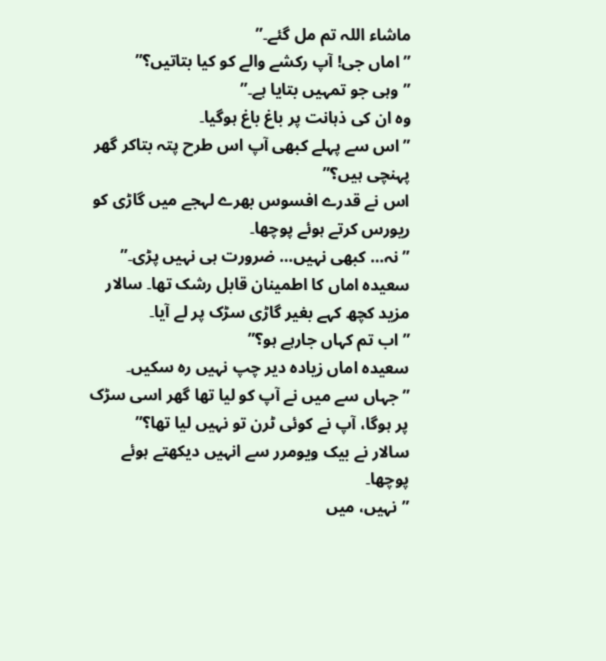ماشاء اللہ تم مل گئے۔”
”اماں جی! آپ رکشے والے کو کیا بتاتیں؟”
”وہی جو تمہیں بتایا ہے۔”
وہ ان کی ذہانت پر باغ باغ ہوگیا۔
”اس سے پہلے کبھی آپ اس طرح پتہ بتاکر گھر پہنچی ہیں؟”
اس نے قدرے افسوس بھرے لہجے میں گاڑی کو ریورس کرتے ہوئے پوچھا۔
”نہ… کبھی نہیں… ضرورت ہی نہیں پڑی۔”
سعیدہ اماں کا اطمینان قابل رشک تھا۔ سالار مزید کچھ کہے بغیر گاڑی سڑک پر لے آیا۔
”اب تم کہاں جارہے ہو؟”
سعیدہ اماں زیادہ دیر چپ نہیں رہ سکیں۔
”جہاں سے میں نے آپ کو لیا تھا گھر اسی سڑک پر ہوگا، آپ نے کوئی ٹرن تو نہیں لیا تھا؟”
سالار نے بیک ویومرر سے انہیں دیکھتے ہوئے پوچھا۔
”نہیں، میں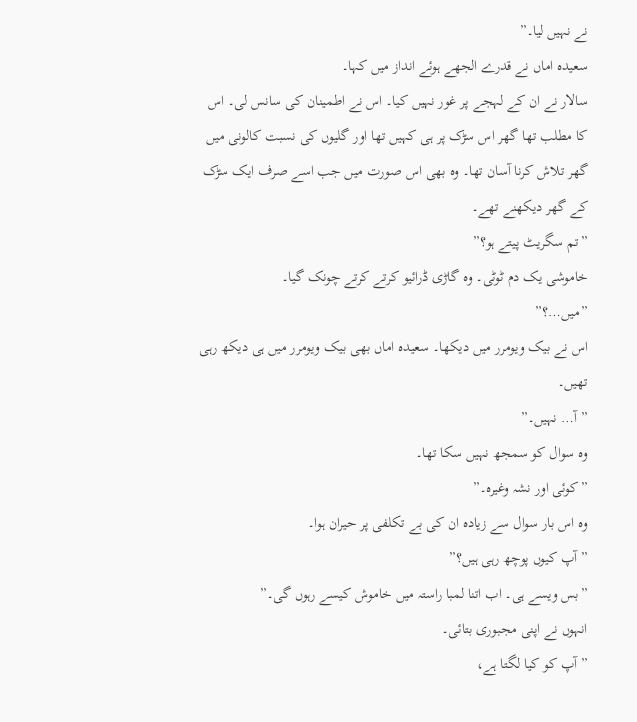نے نہیں لیا۔”
سعیدہ اماں نے قدرے الجھے ہوئے انداز میں کہا۔
سالار نے ان کے لہجے پر غور نہیں کیا۔ اس نے اطمینان کی سانس لی۔ اس کا مطلب تھا گھر اس سڑک پر ہی کہیں تھا اور گلیوں کی نسبت کالونی میں گھر تلاش کرنا آسان تھا۔ وہ بھی اس صورت میں جب اسے صرف ایک سڑک کے گھر دیکھنے تھے۔
”تم سگریٹ پیتے ہو؟”
خاموشی یک دم ٹوٹی۔ وہ گاڑی ڈرائیو کرتے کرتے چونک گیا۔
”میں…؟”
اس نے بیک ویومرر میں دیکھا۔ سعیدہ اماں بھی بیک ویومرر میں ہی دیکھ رہی تھیں۔
”آ… نہیں۔”
وہ سوال کو سمجھ نہیں سکا تھا۔
”کوئی اور نشہ وغیرہ۔”
وہ اس بار سوال سے زیادہ ان کی بے تکلفی پر حیران ہوا۔
”آپ کیوں پوچھ رہی ہیں؟”
”بس ویسے ہی۔ اب اتنا لمبا راستہ میں خاموش کیسے رہوں گی۔”
انہوں نے اپنی مجبوری بتائی۔
”آپ کو کیا لگتا ہے،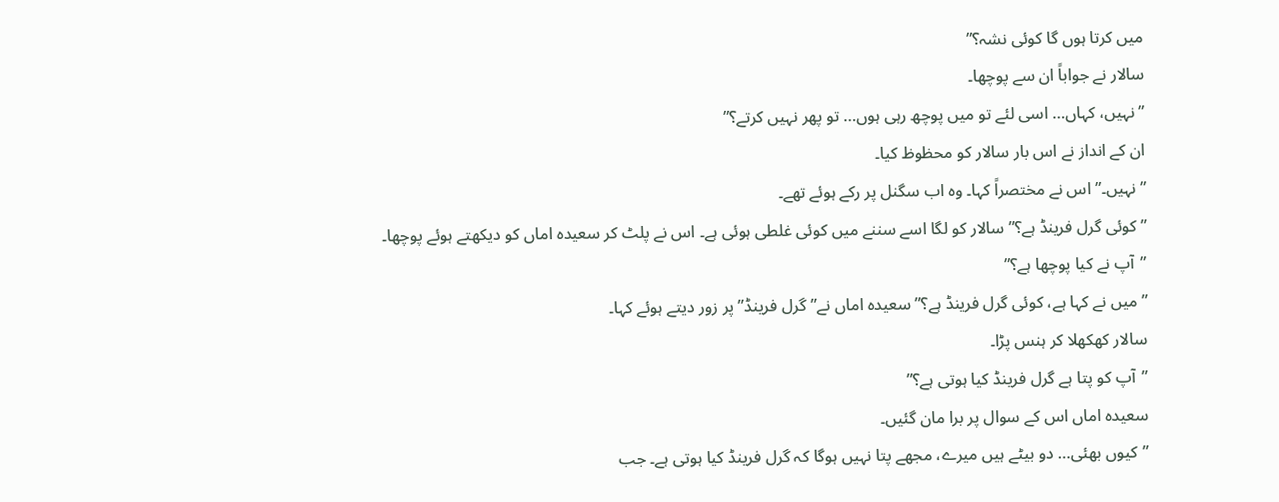میں کرتا ہوں گا کوئی نشہ؟”
سالار نے جواباً ان سے پوچھا۔
”نہیں، کہاں… اسی لئے تو میں پوچھ رہی ہوں… تو پھر نہیں کرتے؟”
ان کے انداز نے اس بار سالار کو محظوظ کیا۔
”نہیں۔” اس نے مختصراً کہا۔ وہ اب سگنل پر رکے ہوئے تھے۔
”کوئی گرل فرینڈ ہے؟” سالار کو لگا اسے سننے میں کوئی غلطی ہوئی ہے۔ اس نے پلٹ کر سعیدہ اماں کو دیکھتے ہوئے پوچھا۔
”آپ نے کیا پوچھا ہے؟”
”میں نے کہا ہے، کوئی گرل فرینڈ ہے؟” سعیدہ اماں نے”گرل فرینڈ” پر زور دیتے ہوئے کہا۔
سالار کھکھلا کر ہنس پڑا۔
”آپ کو پتا ہے گرل فرینڈ کیا ہوتی ہے؟”
سعیدہ اماں اس کے سوال پر برا مان گئیں۔
”کیوں بھئی… دو بیٹے ہیں میرے، مجھے پتا نہیں ہوگا کہ گرل فرینڈ کیا ہوتی ہے۔ جب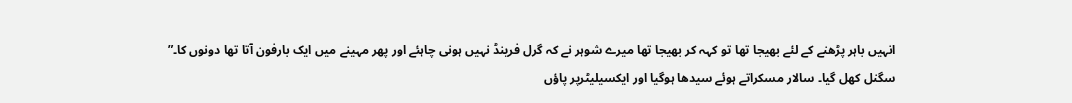انہیں باہر پڑھنے کے لئے بھیجا تھا تو کہہ کر بھیجا تھا میرے شوہر نے کہ گرل فرینڈ نہیں ہونی چاہئے اور پھر مہینے میں ایک بارفون آتا تھا دونوں کا۔”
سگنل کھل گیا۔ سالار مسکراتے ہوئے سیدھا ہوگیا اور ایکسیلیٹرپر پاؤں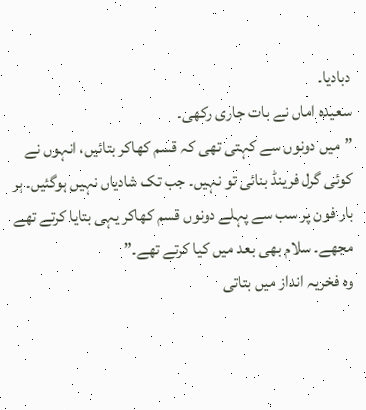دبادیا۔
سعیدہ اماں نے بات جاری رکھی۔
”میں دونوں سے کہتی تھی کہ قسم کھاکر بتائیں، انہوں نے کوئی گرل فرینڈ بنائی تو نہیں۔ جب تک شادیاں نہیں ہوگئیں۔ ہر بار فون پر سب سے پہلے دونوں قسم کھاکر یہی بتایا کرتے تھے مجھے۔ سلام بھی بعد میں کیا کرتے تھے۔”
وہ فخریہ انداز میں بتاتی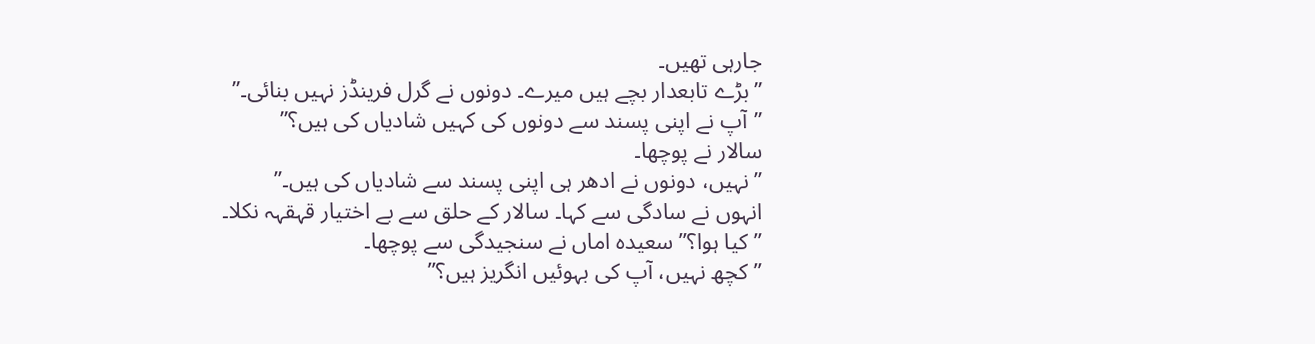جارہی تھیں۔
”بڑے تابعدار بچے ہیں میرے۔ دونوں نے گرل فرینڈز نہیں بنائی۔”
”آپ نے اپنی پسند سے دونوں کی کہیں شادیاں کی ہیں؟”
سالار نے پوچھا۔
”نہیں، دونوں نے ادھر ہی اپنی پسند سے شادیاں کی ہیں۔”
انہوں نے سادگی سے کہا۔ سالار کے حلق سے بے اختیار قہقہہ نکلا۔
”کیا ہوا؟” سعیدہ اماں نے سنجیدگی سے پوچھا۔
”کچھ نہیں، آپ کی بہوئیں انگریز ہیں؟”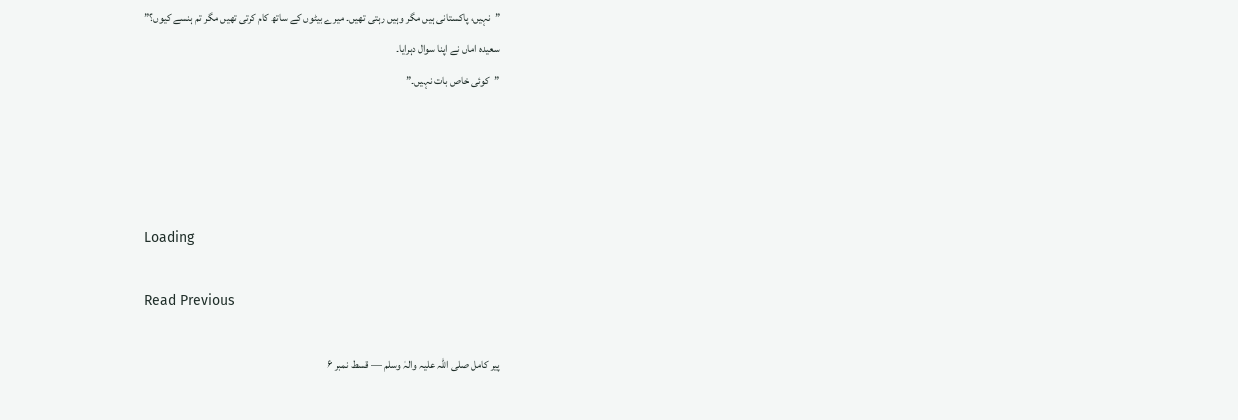”نہیں، پاکستانی ہیں مگر وہیں رہتی تھیں۔ میرے بیٹوں کے ساتھ کام کرتی تھیں مگر تم ہنسے کیوں؟”
سعیدہ اماں نے اپنا سوال دہرایا۔
”کوئی خاص بات نہیں۔”




Loading

Read Previous

پیر کامل صلی اللہ علیہ والہٰ وسلم — قسط نمبر ۶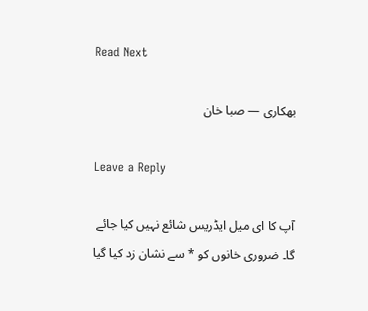Read Next

بھکاری — صبا خان

Leave a Reply

آپ کا ای میل ایڈریس شائع نہیں کیا جائے گا۔ ضروری خانوں کو * سے نشان زد کیا گیا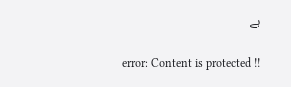ہے

error: Content is protected !!